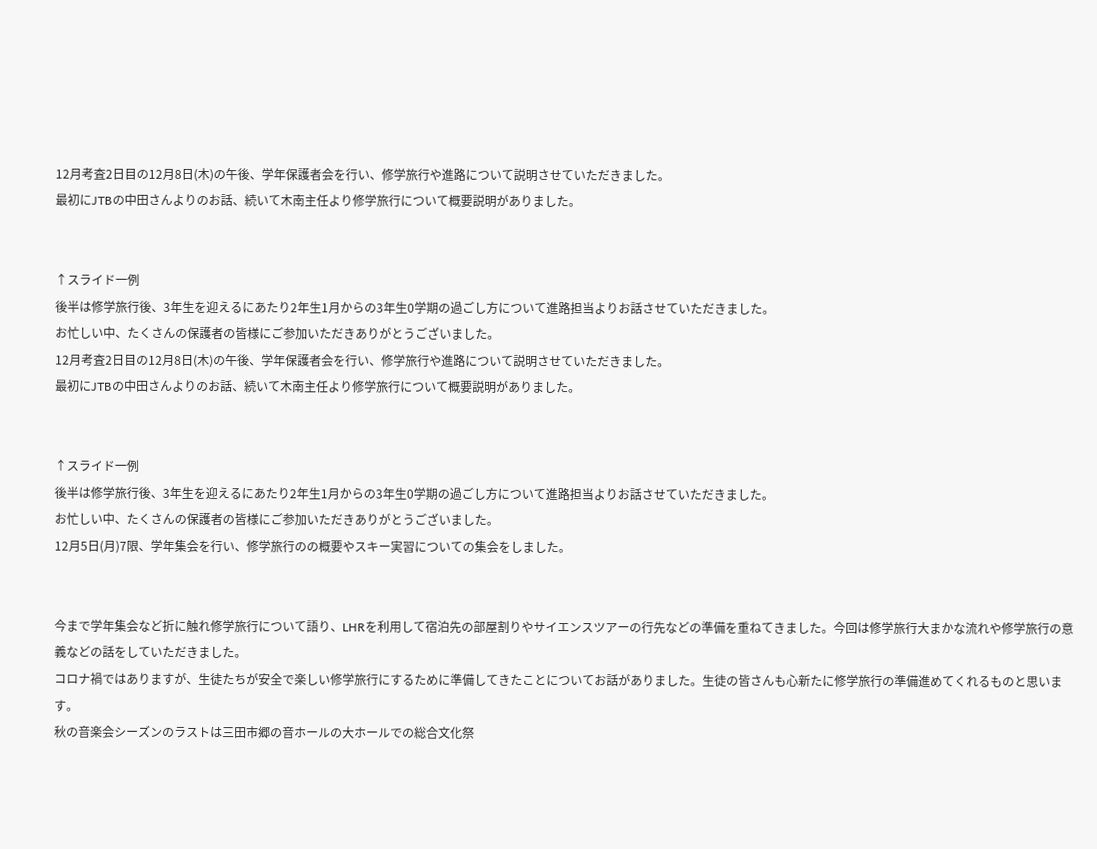12月考査2日目の12月8日(木)の午後、学年保護者会を行い、修学旅行や進路について説明させていただきました。
最初にJTBの中田さんよりのお話、続いて木南主任より修学旅行について概要説明がありました。


↑スライド一例
後半は修学旅行後、3年生を迎えるにあたり2年生1月からの3年生0学期の過ごし方について進路担当よりお話させていただきました。
お忙しい中、たくさんの保護者の皆様にご参加いただきありがとうございました。
12月考査2日目の12月8日(木)の午後、学年保護者会を行い、修学旅行や進路について説明させていただきました。
最初にJTBの中田さんよりのお話、続いて木南主任より修学旅行について概要説明がありました。


↑スライド一例
後半は修学旅行後、3年生を迎えるにあたり2年生1月からの3年生0学期の過ごし方について進路担当よりお話させていただきました。
お忙しい中、たくさんの保護者の皆様にご参加いただきありがとうございました。
12月5日(月)7限、学年集会を行い、修学旅行のの概要やスキー実習についての集会をしました。


今まで学年集会など折に触れ修学旅行について語り、LHRを利用して宿泊先の部屋割りやサイエンスツアーの行先などの準備を重ねてきました。今回は修学旅行大まかな流れや修学旅行の意義などの話をしていただきました。
コロナ禍ではありますが、生徒たちが安全で楽しい修学旅行にするために準備してきたことについてお話がありました。生徒の皆さんも心新たに修学旅行の準備進めてくれるものと思います。
秋の音楽会シーズンのラストは三田市郷の音ホールの大ホールでの総合文化祭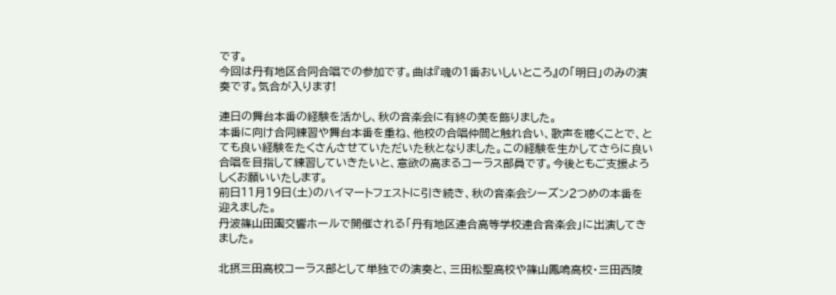です。
今回は丹有地区合同合唱での参加です。曲は『魂の1番おいしいところ』の「明日」のみの演奏です。気合が入ります!

連日の舞台本番の経験を活かし、秋の音楽会に有終の美を飾りました。
本番に向け合同練習や舞台本番を重ね、他校の合唱仲間と触れ合い、歌声を聴くことで、とても良い経験をたくさんさせていただいた秋となりました。この経験を生かしてさらに良い合唱を目指して練習していきたいと、意欲の高まるコーラス部員です。今後ともご支援よろしくお願いいたします。
前日11月19日(土)のハイマートフェストに引き続き、秋の音楽会シーズン2つめの本番を迎えました。
丹波篠山田園交響ホールで開催される「丹有地区連合高等学校連合音楽会」に出演してきました。

北摂三田高校コーラス部として単独での演奏と、三田松聖高校や篠山鳳鳴高校・三田西陵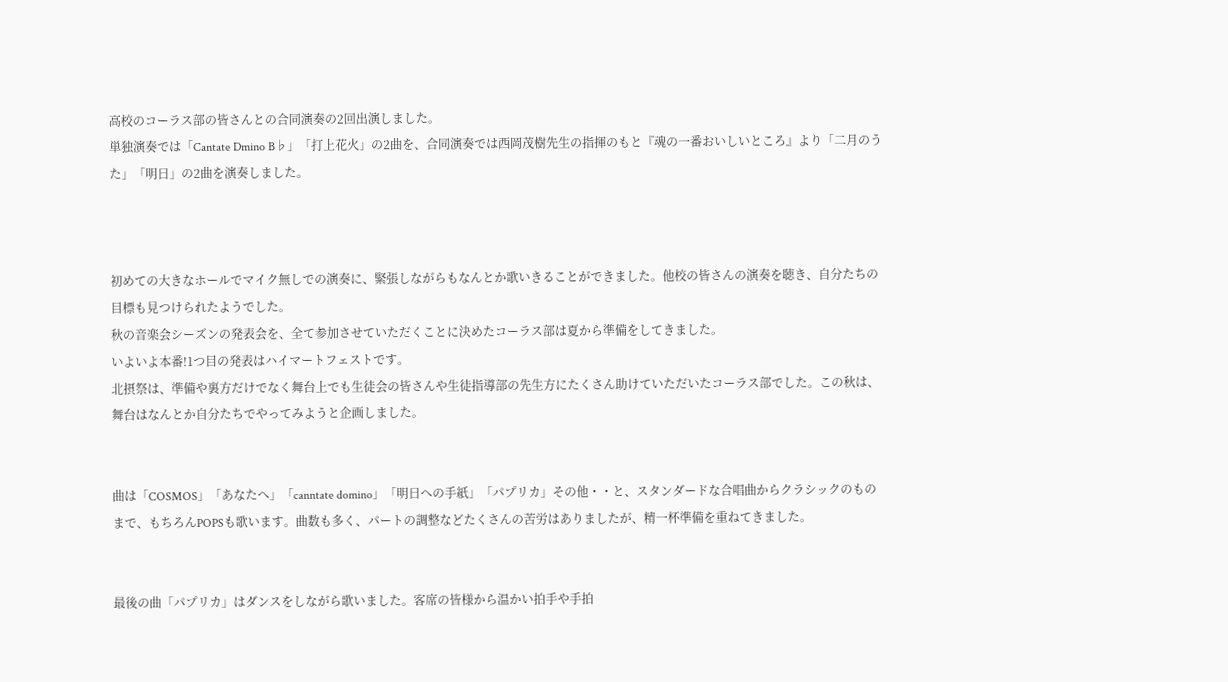高校のコーラス部の皆さんとの合同演奏の2回出演しました。
単独演奏では「Cantate Dmino B♭」「打上花火」の2曲を、合同演奏では西岡茂樹先生の指揮のもと『魂の一番おいしいところ』より「二月のうた」「明日」の2曲を演奏しました。



初めての大きなホールでマイク無しでの演奏に、緊張しながらもなんとか歌いきることができました。他校の皆さんの演奏を聴き、自分たちの目標も見つけられたようでした。
秋の音楽会シーズンの発表会を、全て参加させていただくことに決めたコーラス部は夏から準備をしてきました。
いよいよ本番!1つ目の発表はハイマートフェストです。
北摂祭は、準備や裏方だけでなく舞台上でも生徒会の皆さんや生徒指導部の先生方にたくさん助けていただいたコーラス部でした。この秋は、舞台はなんとか自分たちでやってみようと企画しました。


曲は「COSMOS」「あなたへ」「canntate domino」「明日への手紙」「パプリカ」その他・・と、スタンダードな合唱曲からクラシックのものまで、もちろんPOPSも歌います。曲数も多く、パートの調整などたくさんの苦労はありましたが、精一杯準備を重ねてきました。


最後の曲「パプリカ」はダンスをしながら歌いました。客席の皆様から温かい拍手や手拍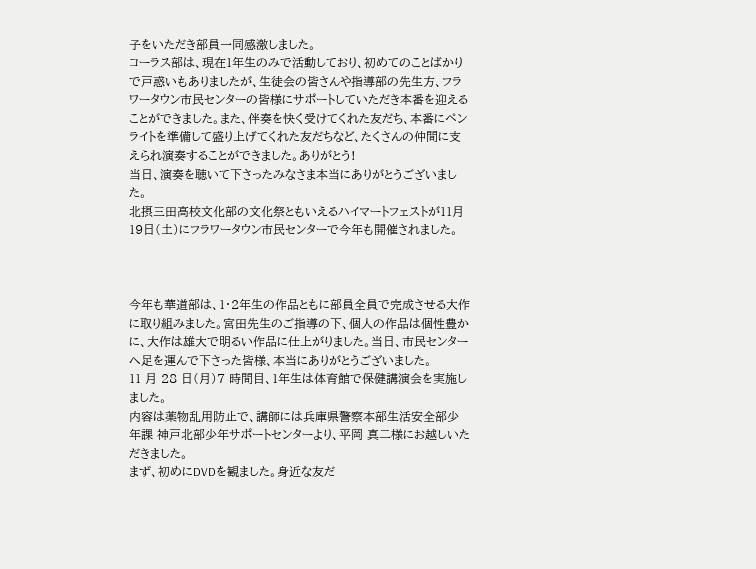子をいただき部員一同感激しました。
コーラス部は、現在1年生のみで活動しており、初めてのことばかりで戸惑いもありましたが、生徒会の皆さんや指導部の先生方、フラワータウン市民センターの皆様にサポートしていただき本番を迎えることができました。また、伴奏を快く受けてくれた友だち、本番にペンライトを準備して盛り上げてくれた友だちなど、たくさんの仲間に支えられ演奏することができました。ありがとう!
当日、演奏を聴いて下さったみなさま本当にありがとうございました。
北摂三田高校文化部の文化祭ともいえるハイマートフェストが11月19日(土)にフラワータウン市民センターで今年も開催されました。



今年も華道部は、1・2年生の作品ともに部員全員で完成させる大作に取り組みました。宮田先生のご指導の下、個人の作品は個性豊かに、大作は雄大で明るい作品に仕上がりました。当日、市民センターへ足を運んで下さった皆様、本当にありがとうございました。
11 月 28 日(月)7 時間目、1年生は体育館で保健講演会を実施しました。
内容は薬物乱用防止で、講師には兵庫県警察本部生活安全部少年課 神戸北部少年サポートセンターより、平岡 真二様にお越しいただきました。
まず、初めにDVDを観ました。身近な友だ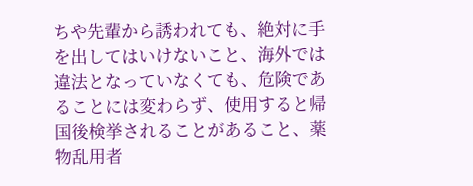ちや先輩から誘われても、絶対に手を出してはいけないこと、海外では違法となっていなくても、危険であることには変わらず、使用すると帰国後検挙されることがあること、薬物乱用者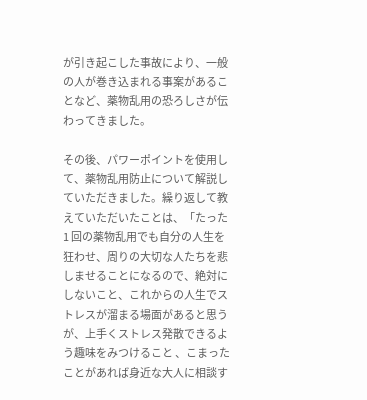が引き起こした事故により、一般の人が巻き込まれる事案があることなど、薬物乱用の恐ろしさが伝わってきました。

その後、パワーポイントを使用して、薬物乱用防止について解説していただきました。繰り返して教えていただいたことは、「たった1 回の薬物乱用でも自分の人生を狂わせ、周りの大切な人たちを悲しませることになるので、絶対にしないこと、これからの人生でストレスが溜まる場面があると思うが、上手くストレス発散できるよう趣味をみつけること 、こまったことがあれば身近な大人に相談す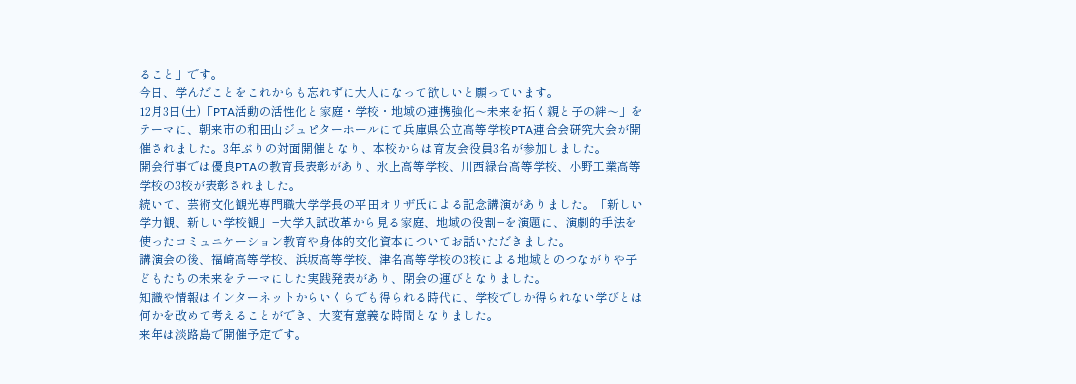ること」です。
今日、学んだことをこれからも忘れずに大人になって欲しいと願っています。
12月3日(土)「PTA活動の活性化と家庭・学校・地域の連携強化〜未来を拓く親と子の絆〜」をテーマに、朝来市の和田山ジュピターホールにて兵庫県公立高等学校PTA連合会研究大会が開催されました。3年ぶりの対面開催となり、本校からは育友会役員3名が参加しました。
開会行事では優良PTAの教育長表彰があり、氷上高等学校、川西緑台高等学校、小野工業高等学校の3校が表彰されました。
続いて、芸術文化観光専門職大学学長の平田オリザ氏による記念講演がありました。「新しい学力観、新しい学校観」−大学入試改革から見る家庭、地域の役割−を演題に、演劇的手法を使ったコミュニケーション教育や身体的文化資本についてお話いただきました。
講演会の後、福崎高等学校、浜坂高等学校、津名高等学校の3校による地域とのつながりや子どもたちの未来をテーマにした実践発表があり、閉会の運びとなりました。
知識や情報はインターネットからいくらでも得られる時代に、学校でしか得られない学びとは何かを改めて考えることができ、大変有意義な時間となりました。
来年は淡路島で開催予定です。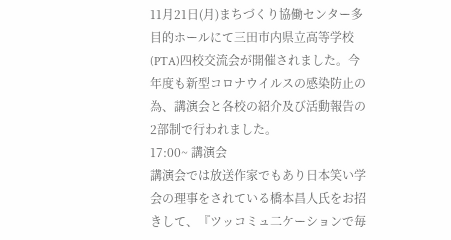11月21日(月)まちづくり協働センター多目的ホールにて三田市内県立高等学校(PTA)四校交流会が開催されました。今年度も新型コロナウイルスの感染防止の為、講演会と各校の紹介及び活動報告の2部制で行われました。
17:00~ 講演会
講演会では放送作家でもあり日本笑い学会の理事をされている橋本昌人氏をお招きして、『ツッコミュ二ケーションで毎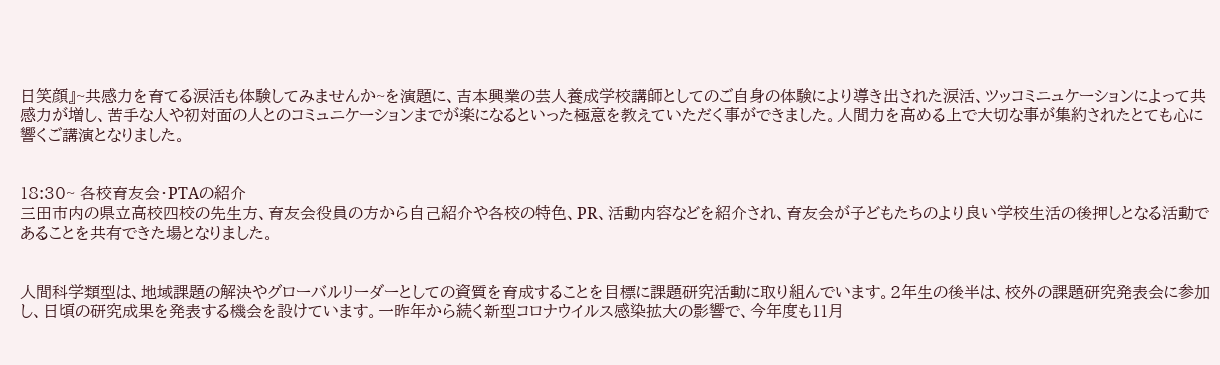日笑顔』~共感力を育てる涙活も体験してみませんか~を演題に、吉本興業の芸人養成学校講師としてのご自身の体験により導き出された涙活、ツッコミニュケーションによって共感力が増し、苦手な人や初対面の人とのコミュニケーションまでが楽になるといった極意を教えていただく事ができました。人間力を高める上で大切な事が集約されたとても心に響くご講演となりました。


18:30~ 各校育友会・PTAの紹介
三田市内の県立高校四校の先生方、育友会役員の方から自己紹介や各校の特色、PR、活動内容などを紹介され、育友会が子どもたちのより良い学校生活の後押しとなる活動であることを共有できた場となりました。


人間科学類型は、地域課題の解決やグローバルリーダーとしての資質を育成することを目標に課題研究活動に取り組んでいます。2年生の後半は、校外の課題研究発表会に参加し、日頃の研究成果を発表する機会を設けています。一昨年から続く新型コロナウイルス感染拡大の影響で、今年度も11月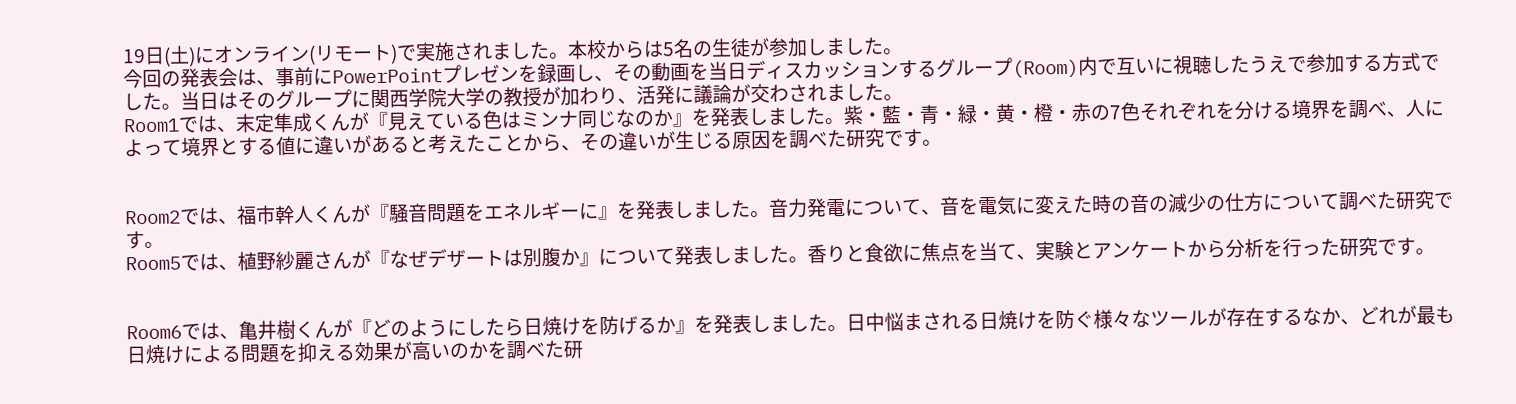19日(土)にオンライン(リモート)で実施されました。本校からは5名の生徒が参加しました。
今回の発表会は、事前にPowerPointプレゼンを録画し、その動画を当日ディスカッションするグループ(Room)内で互いに視聴したうえで参加する方式でした。当日はそのグループに関西学院大学の教授が加わり、活発に議論が交わされました。
Room1では、末定隼成くんが『見えている色はミンナ同じなのか』を発表しました。紫・藍・青・緑・黄・橙・赤の7色それぞれを分ける境界を調べ、人によって境界とする値に違いがあると考えたことから、その違いが生じる原因を調べた研究です。


Room2では、福市幹人くんが『騒音問題をエネルギーに』を発表しました。音力発電について、音を電気に変えた時の音の減少の仕方について調べた研究です。
Room5では、植野紗麗さんが『なぜデザートは別腹か』について発表しました。香りと食欲に焦点を当て、実験とアンケートから分析を行った研究です。


Room6では、亀井樹くんが『どのようにしたら日焼けを防げるか』を発表しました。日中悩まされる日焼けを防ぐ様々なツールが存在するなか、どれが最も日焼けによる問題を抑える効果が高いのかを調べた研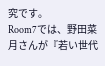究です。
Room7では、野田菜月さんが『若い世代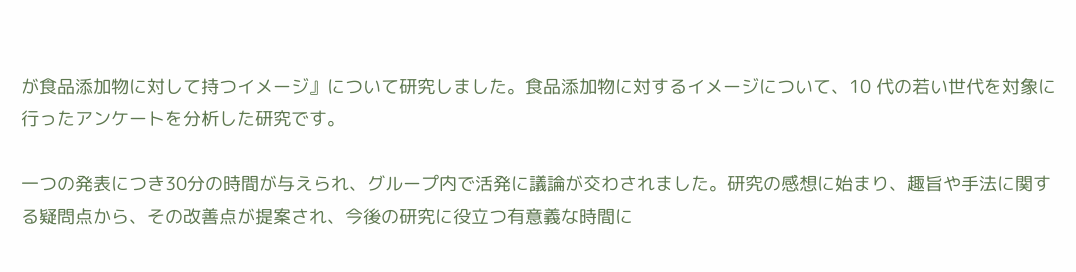が食品添加物に対して持つイメージ』について研究しました。食品添加物に対するイメージについて、10 代の若い世代を対象に行ったアンケートを分析した研究です。

一つの発表につき30分の時間が与えられ、グループ内で活発に議論が交わされました。研究の感想に始まり、趣旨や手法に関する疑問点から、その改善点が提案され、今後の研究に役立つ有意義な時間に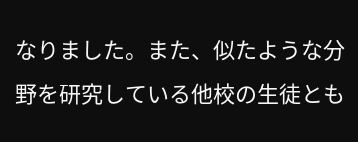なりました。また、似たような分野を研究している他校の生徒とも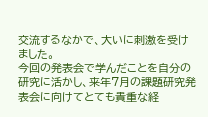交流するなかで、大いに刺激を受けました。
今回の発表会で学んだことを自分の研究に活かし、来年7月の課題研究発表会に向けてとても貴重な経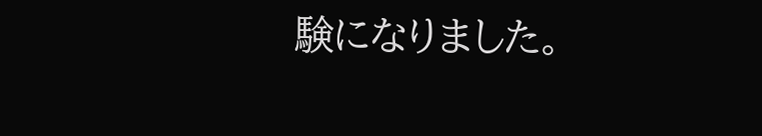験になりました。